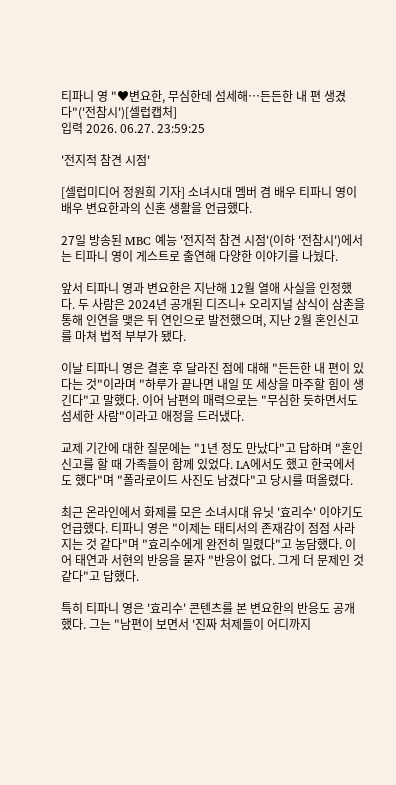티파니 영 "♥변요한, 무심한데 섬세해…든든한 내 편 생겼다"('전참시')[셀럽캡처]
입력 2026. 06.27. 23:59:25

'전지적 참견 시점'

[셀럽미디어 정원희 기자] 소녀시대 멤버 겸 배우 티파니 영이 배우 변요한과의 신혼 생활을 언급했다.

27일 방송된 MBC 예능 '전지적 참견 시점'(이하 '전참시')에서는 티파니 영이 게스트로 출연해 다양한 이야기를 나눴다.

앞서 티파니 영과 변요한은 지난해 12월 열애 사실을 인정했다. 두 사람은 2024년 공개된 디즈니+ 오리지널 삼식이 삼촌을 통해 인연을 맺은 뒤 연인으로 발전했으며, 지난 2월 혼인신고를 마쳐 법적 부부가 됐다.

이날 티파니 영은 결혼 후 달라진 점에 대해 "든든한 내 편이 있다는 것"이라며 "하루가 끝나면 내일 또 세상을 마주할 힘이 생긴다"고 말했다. 이어 남편의 매력으로는 "무심한 듯하면서도 섬세한 사람"이라고 애정을 드러냈다.

교제 기간에 대한 질문에는 "1년 정도 만났다"고 답하며 "혼인신고를 할 때 가족들이 함께 있었다. LA에서도 했고 한국에서도 했다"며 "폴라로이드 사진도 남겼다"고 당시를 떠올렸다.

최근 온라인에서 화제를 모은 소녀시대 유닛 '효리수' 이야기도 언급했다. 티파니 영은 "이제는 태티서의 존재감이 점점 사라지는 것 같다"며 "효리수에게 완전히 밀렸다"고 농담했다. 이어 태연과 서현의 반응을 묻자 "반응이 없다. 그게 더 문제인 것 같다"고 답했다.

특히 티파니 영은 '효리수' 콘텐츠를 본 변요한의 반응도 공개했다. 그는 "남편이 보면서 '진짜 처제들이 어디까지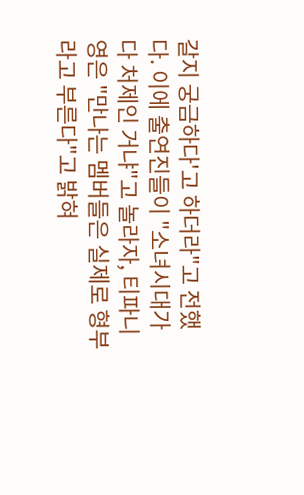갈지 궁금하다'고 하더라"고 전했다. 이에 출연진들이 "소녀시대가 다 처제인 거냐"고 놀라자, 티파니 영은 "만나는 멤버들은 실제로 형부라고 부른다"고 밝혀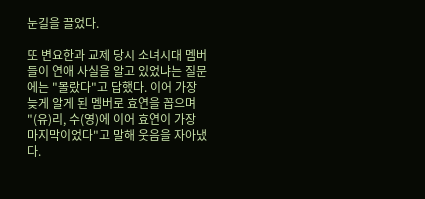눈길을 끌었다.

또 변요한과 교제 당시 소녀시대 멤버들이 연애 사실을 알고 있었냐는 질문에는 "몰랐다"고 답했다. 이어 가장 늦게 알게 된 멤버로 효연을 꼽으며 "(유)리, 수(영)에 이어 효연이 가장 마지막이었다"고 말해 웃음을 자아냈다.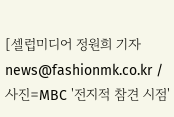[셀럽미디어 정원희 기자 news@fashionmk.co.kr / 사진=MBC '전지적 참견 시점'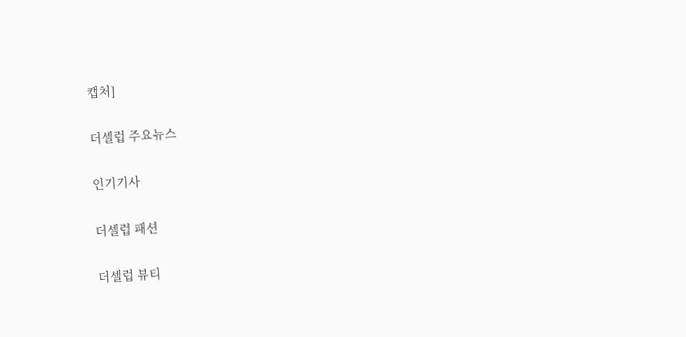캡처]

더셀럽 주요뉴스

인기기사

더셀럽 패션

더셀럽 뷰티